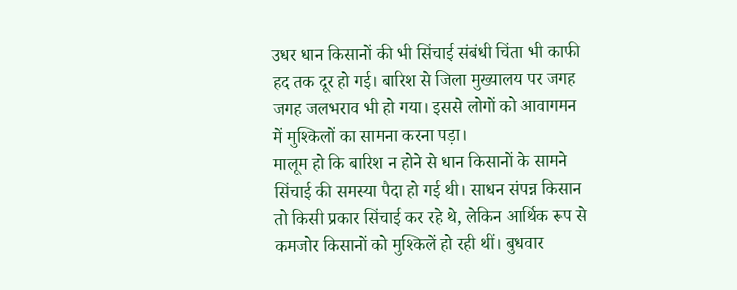उधर धान किसानों की भी सिंचाई संबंधी चिंता भी काफी हद तक दूर हो गई। बारिश से जिला मुख्यालय पर जगह जगह जलभराव भी हो गया। इससे लोगों को आवागमन में मुश्किलों का सामना करना पड़ा।
मालूम हो कि बारिश न होने से धान किसानों के सामने सिंचाई की समस्या पैदा हो गई थी। साधन संपन्न किसान तो किसी प्रकार सिंचाई कर रहे थे, लेकिन आर्थिक रूप से कमजोर किसानों को मुश्किलें हो रही थीं। बुधवार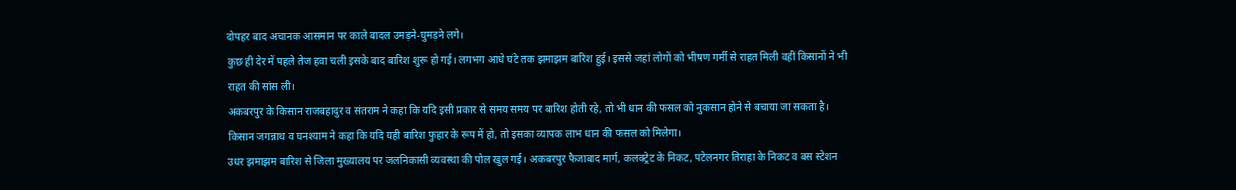दोपहर बाद अचानक आसमान पर काले बादल उमड़ने-घुमड़ने लगे।
कुछ ही देर में पहले तेज हवा चली इसके बाद बारिश शुरू हो गई। लगभग आधे घंटे तक झमाझम बारिश हुई। इससे जहां लोगों को भीषण गर्मी से राहत मिली वहीं किसानों ने भी राहत की सांस ली।
अकबरपुर के किसान राजबहादुर व संतराम ने कहा कि यदि इसी प्रकार से समय समय पर बारिश होती रहे, तो भी धान की फसल को नुकसान होने से बचाया जा सकता है। किसान जगन्नाथ व घनश्याम ने कहा कि यदि यही बारिश फुहार के रूप में हो, तो इसका व्यापक लाभ धान की फसल को मिलेगा।
उधर झमाझम बारिश से जिला मुख्यालय पर जलनिकासी व्यवस्था की पोल खुल गई। अकबरपुर फैजाबाद मार्ग, कलक्ट्रेट के निकट, पटेलनगर तिराहा के निकट व बस स्टेशन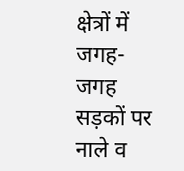क्षेत्रों में जगह-जगह सड़कों पर नाले व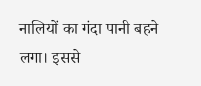नालियों का गंदा पानी बहने लगा। इससे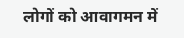लोगों को आवागमन में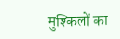मुश्किलों का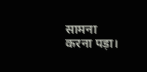सामना करना पड़ा।